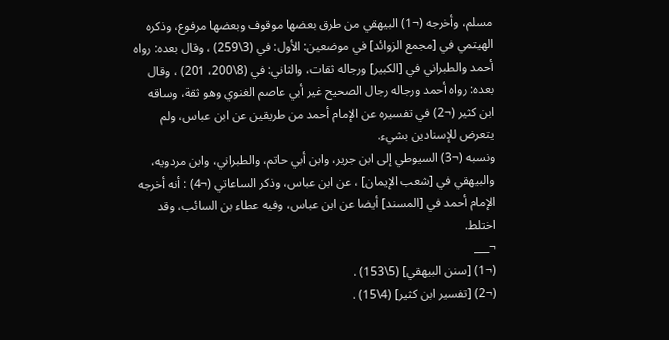مسلم، وأخرجه (¬1) البيهقي من طرق بعضها موقوف وبعضها مرفوع، وذكره الهيتمي في [مجمع الزوائد] في موضعين: الأول: في (3\259) ، وقال بعده: رواه أحمد والطبراني في [الكبير] ورجاله ثقات، والثاني: في (8\200، 201) ، وقال بعده: رواه أحمد ورجاله رجال الصحيح غير أبي عاصم الغنوي وهو ثقة، وساقه ابن كثير (¬2) في تفسيره عن الإمام أحمد من طريقين عن ابن عباس، ولم يتعرض للإسنادين بشيء.
ونسبه (¬3) السيوطي إلى ابن جرير، وابن أبي حاتم، والطبراني، وابن مردويه، والبيهقي في [شعب الإيمان] ، عن ابن عباس، وذكر الساعاتي (¬4) : أنه أخرجه الإمام أحمد في [المسند] أيضا عن ابن عباس، وفيه عطاء بن السائب، وقد اختلط.
¬___
(¬1) [سنن البيهقي] (5\153) .
(¬2) [تفسير ابن كثير] (4\15) .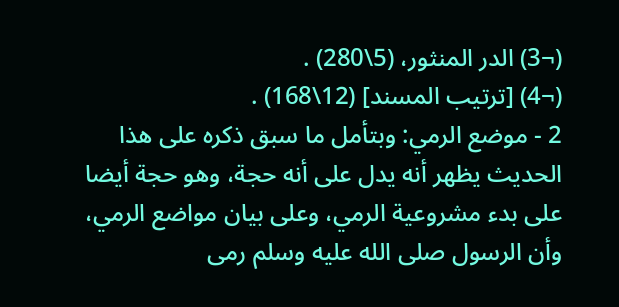(¬3) الدر المنثور، (5\280) .
(¬4) [ترتيب المسند] (12\168) .
2 - موضع الرمي: وبتأمل ما سبق ذكره على هذا الحديث يظهر أنه يدل على أنه حجة، وهو حجة أيضا على بدء مشروعية الرمي، وعلى بيان مواضع الرمي، وأن الرسول صلى الله عليه وسلم رمى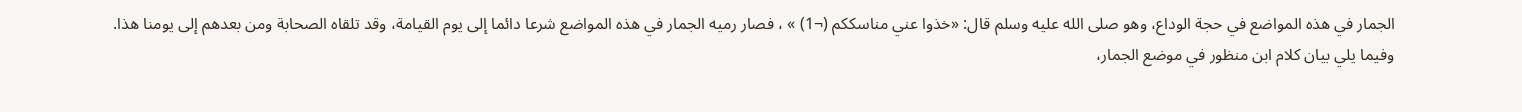الجمار في هذه المواضع في حجة الوداع، وهو صلى الله عليه وسلم قال: «خذوا عني مناسككم (¬1) » ، فصار رميه الجمار في هذه المواضع شرعا دائما إلى يوم القيامة، وقد تلقاه الصحابة ومن بعدهم إلى يومنا هذا.
وفيما يلي بيان كلام ابن منظور في موضع الجمار،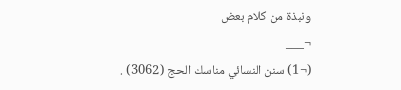ونبذة من كلام بعض
¬___
(¬1) سنن النسائي مناسك الحج (3062) .